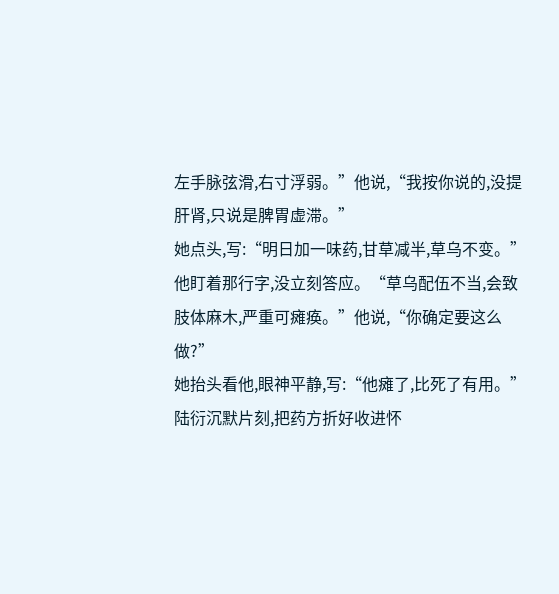左手脉弦滑,右寸浮弱。”他说,“我按你说的,没提肝肾,只说是脾胃虚滞。”
她点头,写:“明日加一味药,甘草减半,草乌不变。”
他盯着那行字,没立刻答应。“草乌配伍不当,会致肢体麻木,严重可瘫痪。”他说,“你确定要这么做?”
她抬头看他,眼神平静,写:“他瘫了,比死了有用。”
陆衍沉默片刻,把药方折好收进怀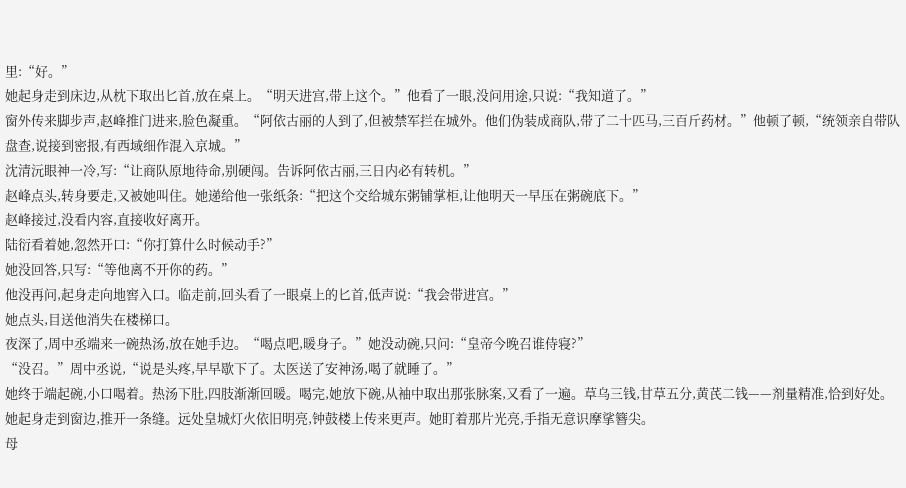里:“好。”
她起身走到床边,从枕下取出匕首,放在桌上。“明天进宫,带上这个。”他看了一眼,没问用途,只说:“我知道了。”
窗外传来脚步声,赵峰推门进来,脸色凝重。“阿依古丽的人到了,但被禁军拦在城外。他们伪装成商队,带了二十匹马,三百斤药材。”他顿了顿,“统领亲自带队盘查,说接到密报,有西域细作混入京城。”
沈清沅眼神一冷,写:“让商队原地待命,别硬闯。告诉阿依古丽,三日内必有转机。”
赵峰点头,转身要走,又被她叫住。她递给他一张纸条:“把这个交给城东粥铺掌柜,让他明天一早压在粥碗底下。”
赵峰接过,没看内容,直接收好离开。
陆衍看着她,忽然开口:“你打算什么时候动手?”
她没回答,只写:“等他离不开你的药。”
他没再问,起身走向地窖入口。临走前,回头看了一眼桌上的匕首,低声说:“我会带进宫。”
她点头,目送他消失在楼梯口。
夜深了,周中丞端来一碗热汤,放在她手边。“喝点吧,暖身子。”她没动碗,只问:“皇帝今晚召谁侍寝?”
“没召。”周中丞说,“说是头疼,早早歇下了。太医送了安神汤,喝了就睡了。”
她终于端起碗,小口喝着。热汤下肚,四肢渐渐回暖。喝完,她放下碗,从袖中取出那张脉案,又看了一遍。草乌三钱,甘草五分,黄芪二钱——剂量精准,恰到好处。
她起身走到窗边,推开一条缝。远处皇城灯火依旧明亮,钟鼓楼上传来更声。她盯着那片光亮,手指无意识摩挲簪尖。
母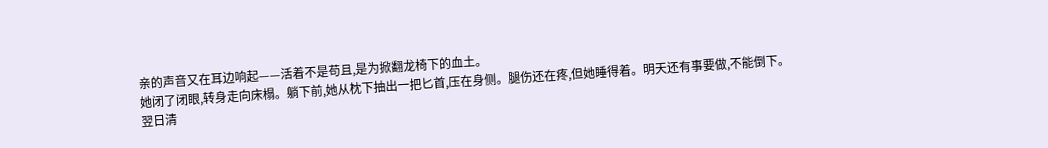亲的声音又在耳边响起——活着不是苟且,是为掀翻龙椅下的血土。
她闭了闭眼,转身走向床榻。躺下前,她从枕下抽出一把匕首,压在身侧。腿伤还在疼,但她睡得着。明天还有事要做,不能倒下。
翌日清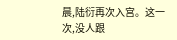晨,陆衍再次入宫。这一次,没人跟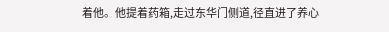着他。他提着药箱,走过东华门侧道,径直进了养心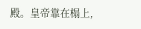殿。皇帝靠在榻上,